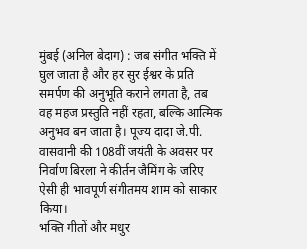मुंबई (अनिल बेदाग) : जब संगीत भक्ति में घुल जाता है और हर सुर ईश्वर के प्रति समर्पण की अनुभूति कराने लगता है, तब वह महज प्रस्तुति नहीं रहता, बल्कि आत्मिक अनुभव बन जाता है। पूज्य दादा जे.पी. वासवानी की 108वीं जयंती के अवसर पर निर्वाण बिरला ने कीर्तन जैमिंग के जरिए ऐसी ही भावपूर्ण संगीतमय शाम को साकार किया।
भक्ति गीतों और मधुर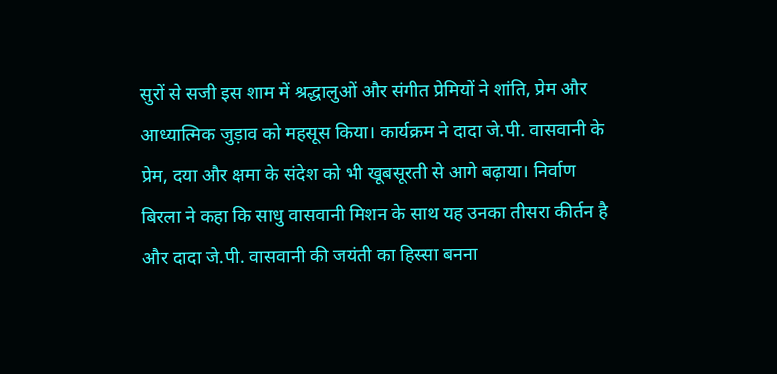सुरों से सजी इस शाम में श्रद्धालुओं और संगीत प्रेमियों ने शांति, प्रेम और आध्यात्मिक जुड़ाव को महसूस किया। कार्यक्रम ने दादा जे.पी. वासवानी के प्रेम, दया और क्षमा के संदेश को भी खूबसूरती से आगे बढ़ाया। निर्वाण बिरला ने कहा कि साधु वासवानी मिशन के साथ यह उनका तीसरा कीर्तन है और दादा जे.पी. वासवानी की जयंती का हिस्सा बनना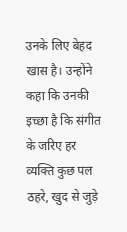उनके लिए बेहद खास है। उन्होंने कहा कि उनकी इच्छा है कि संगीत के जरिए हर व्यक्ति कुछ पल ठहरे, खुद से जुड़े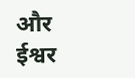और ईश्वर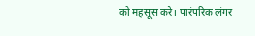को महसूस करे। पारंपरिक लंगर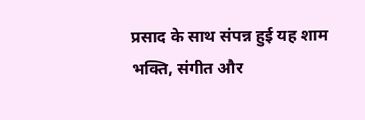प्रसाद के साथ संपन्न हुई यह शाम भक्ति, संगीत और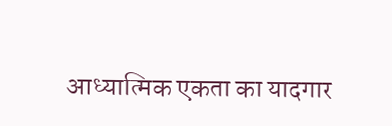आध्यात्मिक एकता का यादगार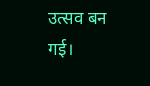उत्सव बन गई।